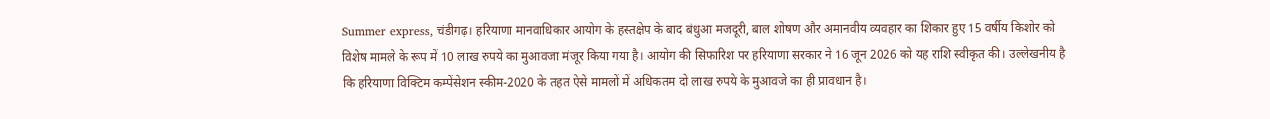Summer express, चंडीगढ़। हरियाणा मानवाधिकार आयोग के हस्तक्षेप के बाद बंधुआ मजदूरी, बाल शोषण और अमानवीय व्यवहार का शिकार हुए 15 वर्षीय किशोर को विशेष मामले के रूप में 10 लाख रुपये का मुआवजा मंजूर किया गया है। आयोग की सिफारिश पर हरियाणा सरकार ने 16 जून 2026 को यह राशि स्वीकृत की। उल्लेखनीय है कि हरियाणा विक्टिम कम्पेंसेशन स्कीम-2020 के तहत ऐसे मामलों में अधिकतम दो लाख रुपये के मुआवजे का ही प्रावधान है।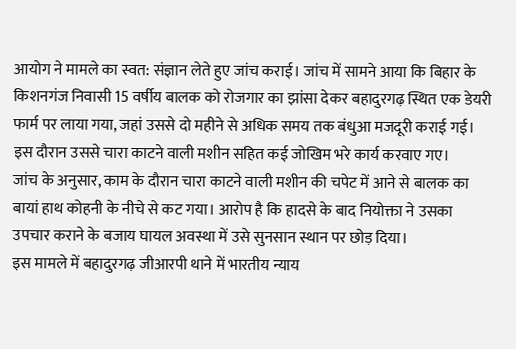आयोग ने मामले का स्वत: संज्ञान लेते हुए जांच कराई। जांच में सामने आया कि बिहार के किशनगंज निवासी 15 वर्षीय बालक को रोजगार का झांसा देकर बहादुरगढ़ स्थित एक डेयरी फार्म पर लाया गया, जहां उससे दो महीने से अधिक समय तक बंधुआ मजदूरी कराई गई। इस दौरान उससे चारा काटने वाली मशीन सहित कई जोखिम भरे कार्य करवाए गए।
जांच के अनुसार, काम के दौरान चारा काटने वाली मशीन की चपेट में आने से बालक का बायां हाथ कोहनी के नीचे से कट गया। आरोप है कि हादसे के बाद नियोक्ता ने उसका उपचार कराने के बजाय घायल अवस्था में उसे सुनसान स्थान पर छोड़ दिया।
इस मामले में बहादुरगढ़ जीआरपी थाने में भारतीय न्याय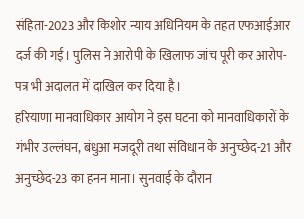संहिता-2023 और किशोर न्याय अधिनियम के तहत एफआईआर दर्ज की गई। पुलिस ने आरोपी के खिलाफ जांच पूरी कर आरोप-पत्र भी अदालत में दाखिल कर दिया है।
हरियाणा मानवाधिकार आयोग ने इस घटना को मानवाधिकारों के गंभीर उल्लंघन, बंधुआ मजदूरी तथा संविधान के अनुच्छेद-21 और अनुच्छेद-23 का हनन माना। सुनवाई के दौरान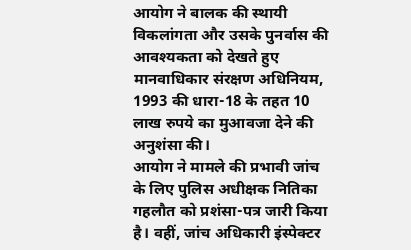आयोग ने बालक की स्थायी विकलांगता और उसके पुनर्वास की आवश्यकता को देखते हुए मानवाधिकार संरक्षण अधिनियम, 1993 की धारा-18 के तहत 10 लाख रुपये का मुआवजा देने की अनुशंसा की।
आयोग ने मामले की प्रभावी जांच के लिए पुलिस अधीक्षक नितिका गहलौत को प्रशंसा-पत्र जारी किया है। वहीं, जांच अधिकारी इंस्पेक्टर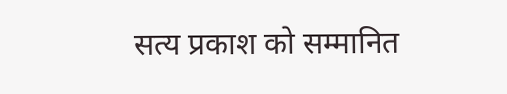सत्य प्रकाश को सम्मानित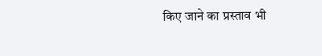किए जाने का प्रस्ताव भी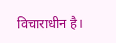विचाराधीन है।